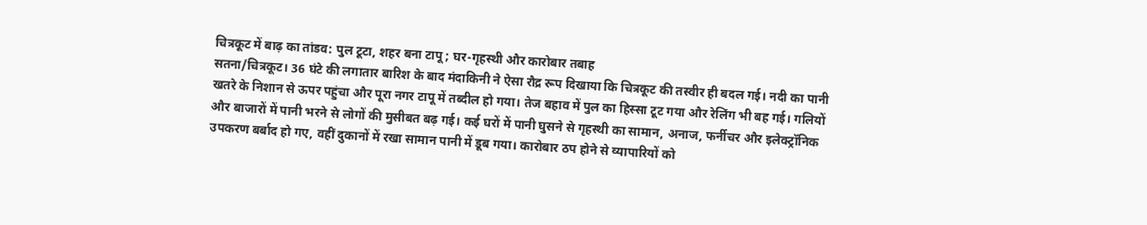चित्रकूट में बाढ़ का तांडव: पुल टूटा, शहर बना टापू; घर-गृहस्थी और कारोबार तबाह
सतना/चित्रकूट। 36 घंटे की लगातार बारिश के बाद मंदाकिनी ने ऐसा रौद्र रूप दिखाया कि चित्रकूट की तस्वीर ही बदल गई। नदी का पानी खतरे के निशान से ऊपर पहुंचा और पूरा नगर टापू में तब्दील हो गया। तेज बहाव में पुल का हिस्सा टूट गया और रेलिंग भी बह गई। गलियों और बाजारों में पानी भरने से लोगों की मुसीबत बढ़ गई। कई घरों में पानी घुसने से गृहस्थी का सामान, अनाज, फर्नीचर और इलेक्ट्रॉनिक उपकरण बर्बाद हो गए, वहीं दुकानों में रखा सामान पानी में डूब गया। कारोबार ठप होने से व्यापारियों को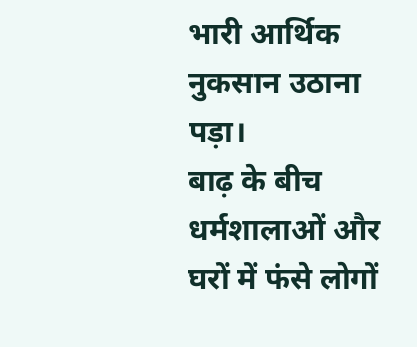भारी आर्थिक नुकसान उठाना पड़ा।
बाढ़ के बीच धर्मशालाओं और घरों में फंसे लोगों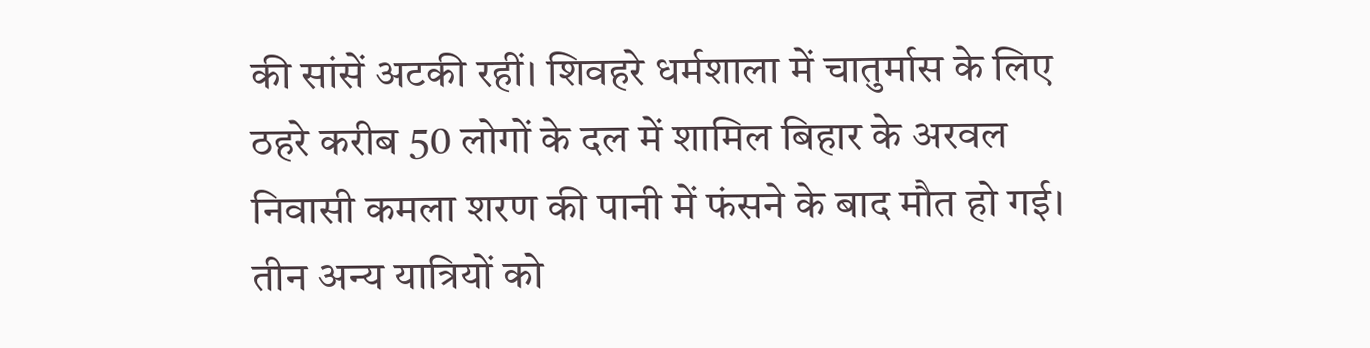की सांसें अटकी रहीं। शिवहरे धर्मशाला में चातुर्मास के लिए ठहरे करीब 50 लोगों के दल में शामिल बिहार के अरवल निवासी कमला शरण की पानी में फंसने के बाद मौत हो गई। तीन अन्य यात्रियों को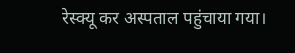रेस्क्यू कर अस्पताल पहुंचाया गया।